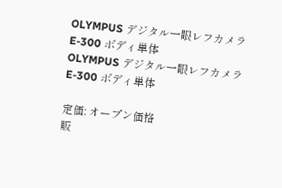OLYMPUS デジタル一眼レフカメラ E-300 ボディ単体
OLYMPUS デジタル一眼レフカメラ E-300 ボディ単体

定価: オープン価格
販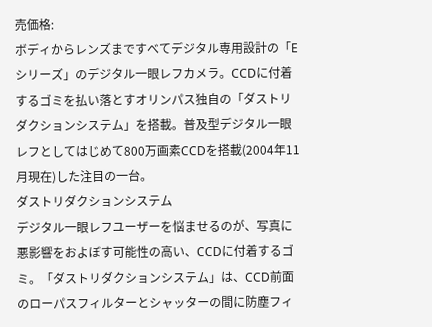売価格:
ボディからレンズまですべてデジタル専用設計の「Eシリーズ」のデジタル一眼レフカメラ。CCDに付着するゴミを払い落とすオリンパス独自の「ダストリダクションシステム」を搭載。普及型デジタル一眼レフとしてはじめて800万画素CCDを搭載(2004年11月現在)した注目の一台。
ダストリダクションシステム
デジタル一眼レフユーザーを悩ませるのが、写真に悪影響をおよぼす可能性の高い、CCDに付着するゴミ。「ダストリダクションシステム」は、CCD前面のローパスフィルターとシャッターの間に防塵フィ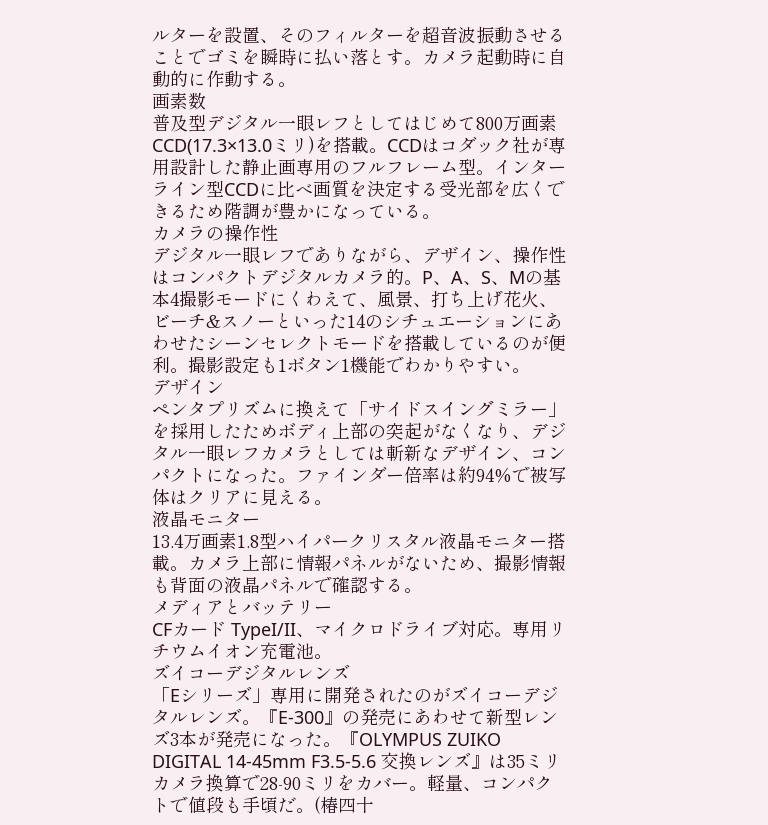ルターを設置、そのフィルターを超音波振動させることでゴミを瞬時に払い落とす。カメラ起動時に自動的に作動する。
画素数
普及型デジタル一眼レフとしてはじめて800万画素CCD(17.3×13.0ミリ)を搭載。CCDはコダック社が専用設計した静止画専用のフルフレーム型。インターライン型CCDに比べ画質を決定する受光部を広くできるため階調が豊かになっている。
カメラの操作性
デジタル一眼レフでありながら、デザイン、操作性はコンパクトデジタルカメラ的。P、A、S、Mの基本4撮影モードにくわえて、風景、打ち上げ花火、ビーチ&スノーといった14のシチュエーションにあわせたシーンセレクトモードを搭載しているのが便利。撮影設定も1ボタン1機能でわかりやすい。
デザイン
ペンタプリズムに換えて「サイドスイングミラー」を採用したためボディ上部の突起がなくなり、デジタル一眼レフカメラとしては斬新なデザイン、コンパクトになった。ファインダー倍率は約94%で被写体はクリアに見える。
液晶モニター
13.4万画素1.8型ハイパークリスタル液晶モニター搭載。カメラ上部に情報パネルがないため、撮影情報も背面の液晶パネルで確認する。
メディアとバッテリー
CFカード TypeI/II、マイクロドライブ対応。専用リチウムイオン充電池。
ズイコーデジタルレンズ
「Eシリーズ」専用に開発されたのがズイコーデジタルレンズ。『E-300』の発売にあわせて新型レンズ3本が発売になった。『OLYMPUS ZUIKO DIGITAL 14-45mm F3.5-5.6 交換レンズ』は35ミリカメラ換算で28-90ミリをカバー。軽量、コンパクトで値段も手頃だ。(椿四十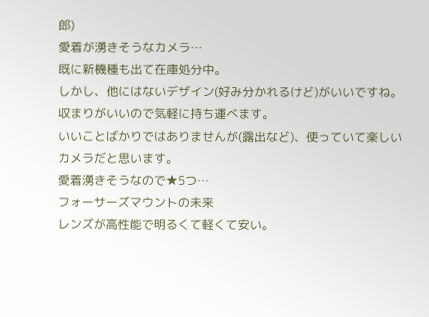郎)
愛着が湧きそうなカメラ…
既に新機種も出て在庫処分中。
しかし、他にはないデザイン(好み分かれるけど)がいいですね。
収まりがいいので気軽に持ち運べます。
いいことばかりではありませんが(露出など)、使っていて楽しい
カメラだと思います。
愛着湧きそうなので★5つ…
フォーサーズマウントの未来
レンズが高性能で明るくて軽くて安い。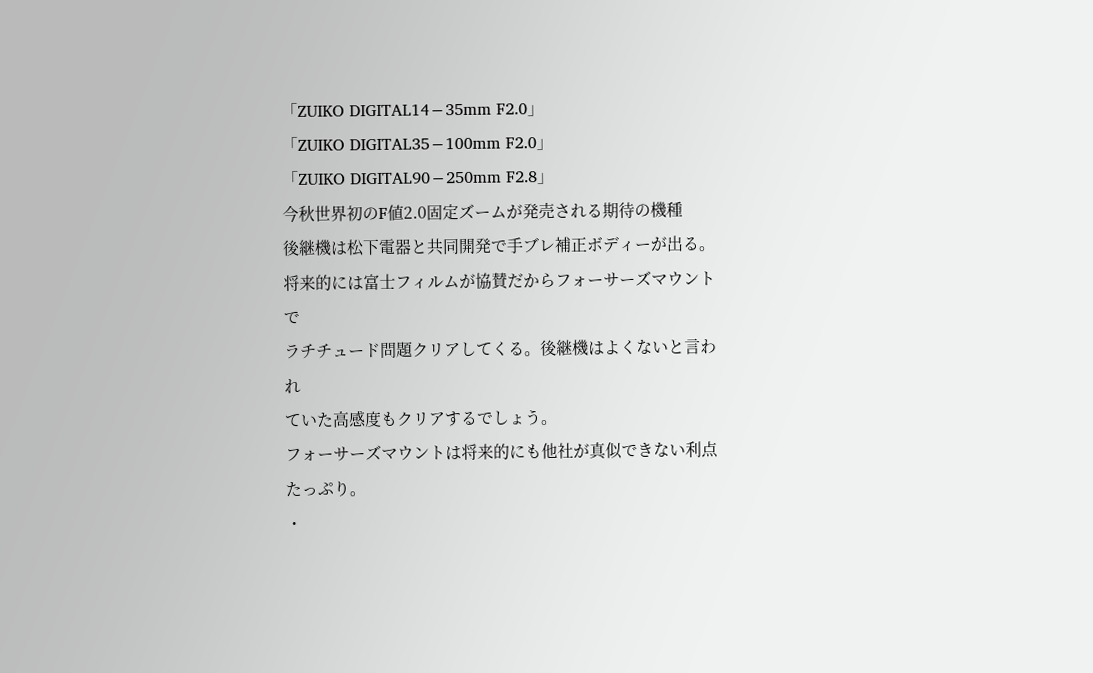「ZUIKO DIGITAL14−35mm F2.0」
「ZUIKO DIGITAL35−100mm F2.0」
「ZUIKO DIGITAL90−250mm F2.8」
今秋世界初のF値2.0固定ズームが発売される期待の機種
後継機は松下電器と共同開発で手ブレ補正ボディーが出る。
将来的には富士フィルムが協賛だからフォーサーズマウントで
ラチチュード問題クリアしてくる。後継機はよくないと言われ
ていた高感度もクリアするでしょう。
フォーサーズマウントは将来的にも他社が真似できない利点たっぷり。
・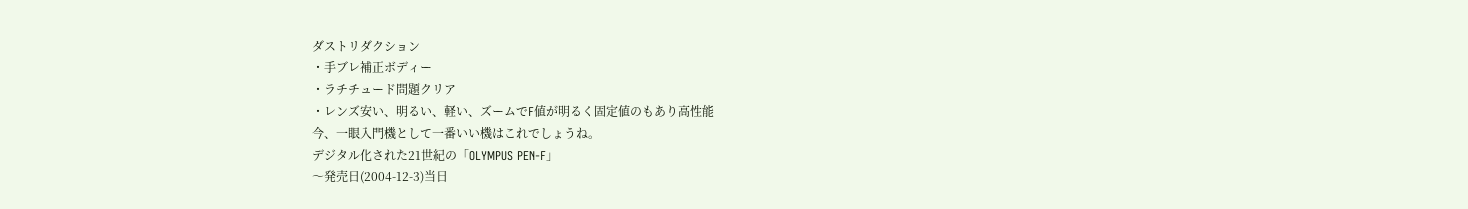ダストリダクション
・手ブレ補正ボディー
・ラチチュード問題クリア
・レンズ安い、明るい、軽い、ズームでF値が明るく固定値のもあり高性能
今、一眼入門機として一番いい機はこれでしょうね。
デジタル化された21世紀の「OLYMPUS PEN-F」
〜発売日(2004-12-3)当日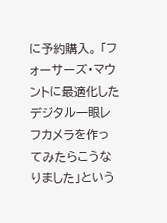に予約購入。 「フォーサーズ・マウントに最適化したデジタル一眼レフカメラを作ってみたらこうなりました」という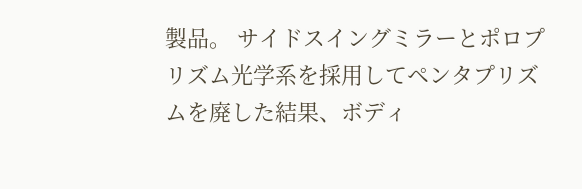製品。 サイドスイングミラーとポロプリズム光学系を採用してペンタプリズムを廃した結果、ボディ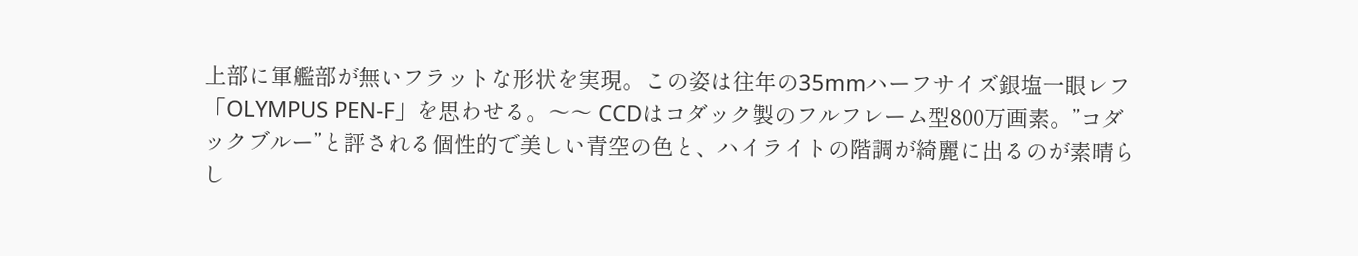上部に軍艦部が無いフラットな形状を実現。この姿は往年の35mmハーフサイズ銀塩一眼レフ「OLYMPUS PEN-F」を思わせる。〜〜 CCDはコダック製のフルフレーム型800万画素。”コダックブルー”と評される個性的で美しい青空の色と、ハイライトの階調が綺麗に出るのが素晴らし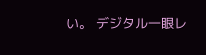い。 デジタル一眼レ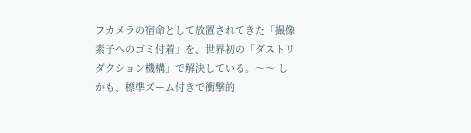フカメラの宿命として放置されてきた「撮像素子へのゴミ付着」を、世界初の「ダストリダクション機構」で解決している。〜〜 しかも、標準ズーム付きで衝撃的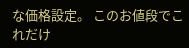な価格設定。 このお値段でこれだけ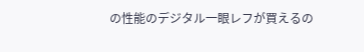の性能のデジタル一眼レフが買えるの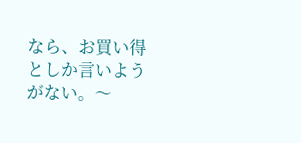なら、お買い得としか言いようがない。〜